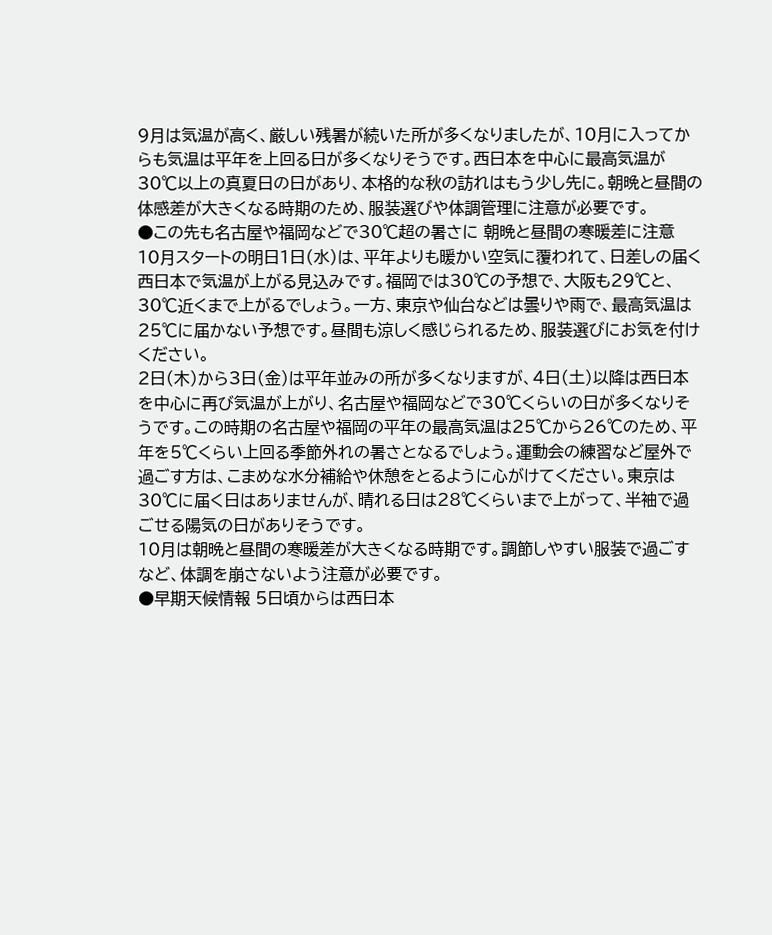9月は気温が高く、厳しい残暑が続いた所が多くなりましたが、10月に入ってからも気温は平年を上回る日が多くなりそうです。西日本を中心に最高気温が30℃以上の真夏日の日があり、本格的な秋の訪れはもう少し先に。朝晩と昼間の体感差が大きくなる時期のため、服装選びや体調管理に注意が必要です。
●この先も名古屋や福岡などで30℃超の暑さに 朝晩と昼間の寒暖差に注意
10月スタートの明日1日(水)は、平年よりも暖かい空気に覆われて、日差しの届く西日本で気温が上がる見込みです。福岡では30℃の予想で、大阪も29℃と、30℃近くまで上がるでしょう。一方、東京や仙台などは曇りや雨で、最高気温は25℃に届かない予想です。昼間も涼しく感じられるため、服装選びにお気を付けください。
2日(木)から3日(金)は平年並みの所が多くなりますが、4日(土)以降は西日本を中心に再び気温が上がり、名古屋や福岡などで30℃くらいの日が多くなりそうです。この時期の名古屋や福岡の平年の最高気温は25℃から26℃のため、平年を5℃くらい上回る季節外れの暑さとなるでしょう。運動会の練習など屋外で過ごす方は、こまめな水分補給や休憩をとるように心がけてください。東京は30℃に届く日はありませんが、晴れる日は28℃くらいまで上がって、半袖で過ごせる陽気の日がありそうです。
10月は朝晩と昼間の寒暖差が大きくなる時期です。調節しやすい服装で過ごすなど、体調を崩さないよう注意が必要です。
●早期天候情報 5日頃からは西日本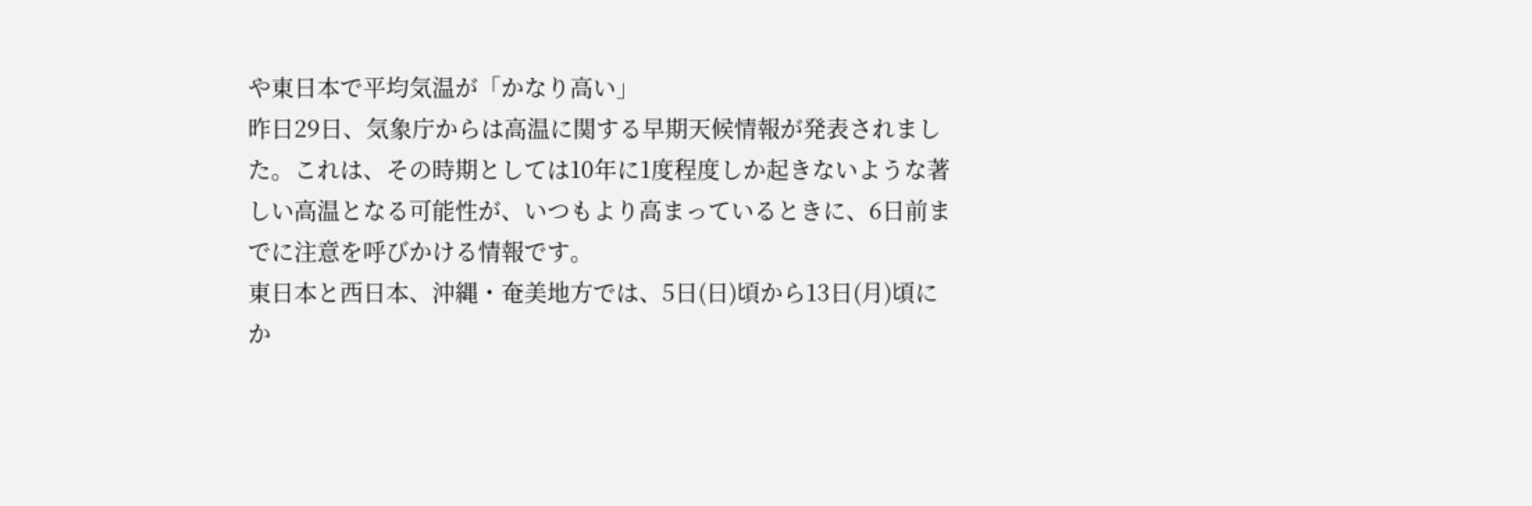や東日本で平均気温が「かなり高い」
昨日29日、気象庁からは高温に関する早期天候情報が発表されました。これは、その時期としては10年に1度程度しか起きないような著しい高温となる可能性が、いつもより高まっているときに、6日前までに注意を呼びかける情報です。
東日本と西日本、沖縄・奄美地方では、5日(日)頃から13日(月)頃にか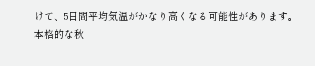けて、5日間平均気温がかなり高くなる可能性があります。
本格的な秋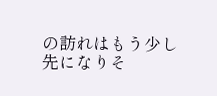の訪れはもう少し先になりそ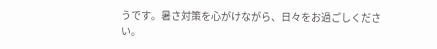うです。暑さ対策を心がけながら、日々をお過ごしください。